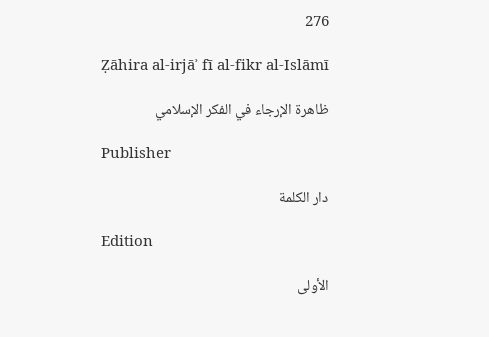276

Ẓāhira al-irjāʾ fī al-fikr al-Islāmī

ظاهرة الإرجاء في الفكر الإسلامي

Publisher

دار الكلمة

Edition

الأولى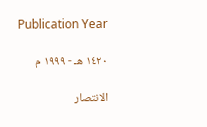Publication Year

١٤٢٠ هـ - ١٩٩٩ م

الانتصار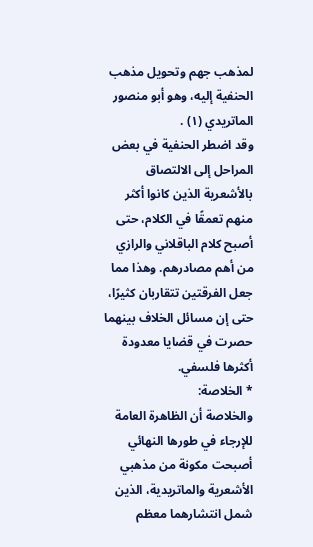لمذهب جهم وتحويل مذهب الحنفية إليه، وهو أبو منصور الماتريدي (١) .
وقد اضطر الحنفية في بعض المراحل إلى الالتصاق بالأشعرية الذين كانوا أكثر منهم تعمقًا في الكلام، حتى أصبح كلام الباقلاني والرازي من أهم مصادرهم. وهذا مما جعل الفرقتين تتقاربان كثيرًا، حتى إن مسائل الخلاف بينهما حصرت في قضايا معدودة أكثرها فلسفي.
* الخلاصة:
والخلاصة أن الظاهرة العامة للإرجاء في طورها النهائي أصبحت مكونة من مذهبي الأشعرية والماتريدية، الذين شمل انتشارهما معظم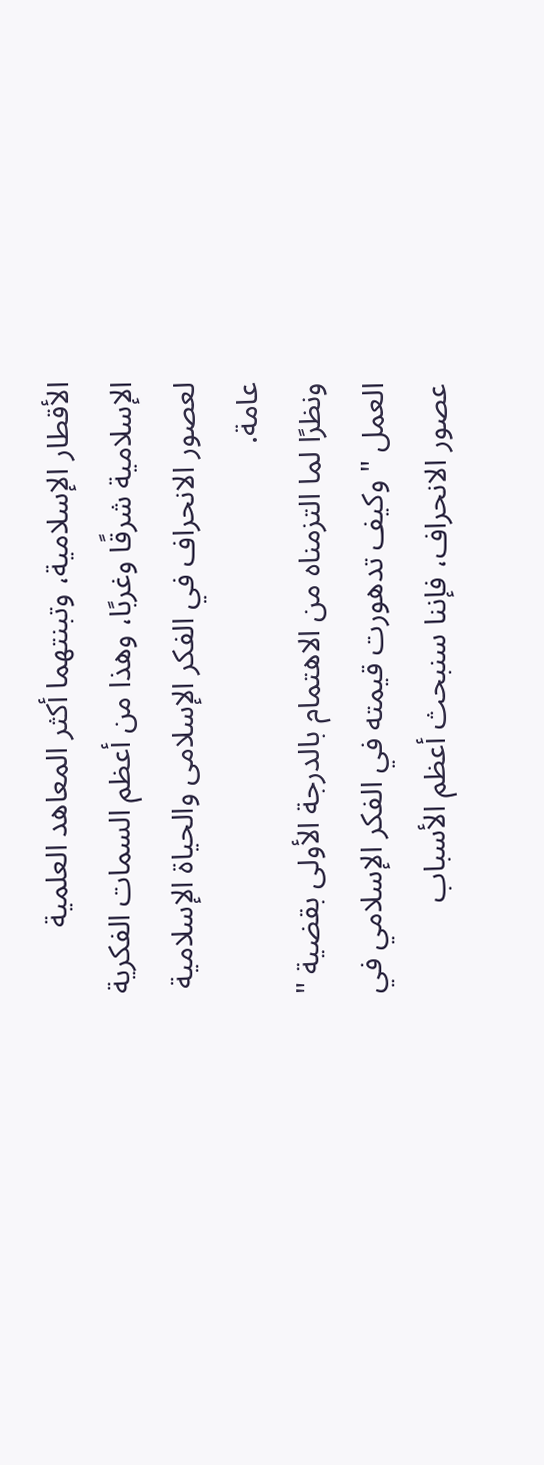الأقطار الإسلامية، وتبنتهما أكثر المعاهد العلمية الإسلامية شرقًا وغربًا، وهذا من أعظم السمات الفكرية لعصور الانحراف في الفكر الإسلامى والحياة الإسلامية عامة.
ونظرًا لما التزمناه من الاهتمام بالدرجة الأولى بقضية " العمل " وكيف تدهورت قيمته في الفكر الإسلامي في عصور الانحراف، فإننا سنبحث أعظم الأسباب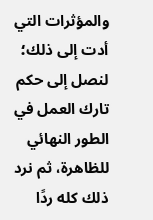والمؤثرات التي أدت إلى ذلك؛ لنصل إلى حكم تارك العمل في الطور النهائي للظاهرة، ثم نرد ذلك كله ردًا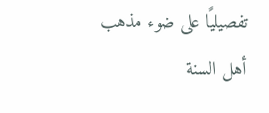تفصيليًا على ضوء مذهب أهل السنة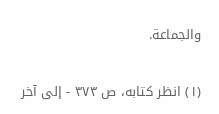والجماعة.

(١) انظر كتابه، ص ٣٧٣ - إلى آخر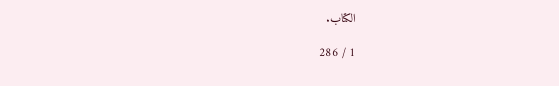الكتاب.

1 / 286